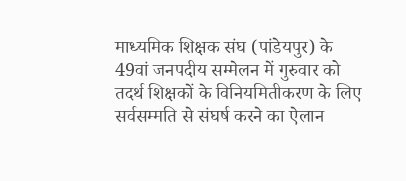माध्यमिक शिक्षक संघ (पांडेयपुर) के 49वां जनपदीय सम्मेलन में गुरुवार को तदर्थ शिक्षकों के विनियमितीकरण के लिए सर्वसम्मति से संघर्ष करने का ऐलान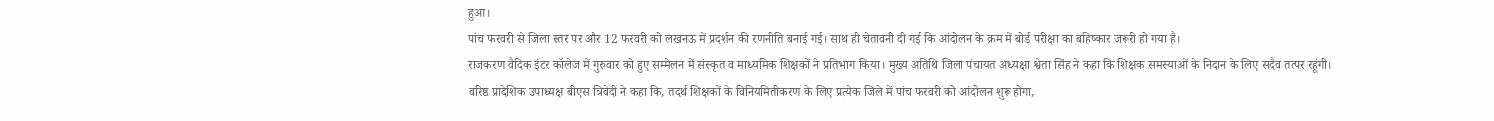हुआ।
पांच फरवरी से जिला स्तर पर और 12 फरवरी को लखनऊ में प्रदर्शन की रणनीति बनाई गई। साथ ही चेतावनी दी गई कि आंदोलन के क्रम में बोर्ड परीक्षा का बहिष्कार जरूरी हो गया है।
राजकरण वैदिक इंटर कॉलेज में गुरुवार को हुए सम्मेलन में संस्कृत व माध्यमिक शिक्षकों ने प्रतिभाग किया। मुख्य अतिथि जिला पंचायत अध्यक्षा श्वेता सिंह ने कहा कि शिक्षक समस्याओं के निदान के लिए सदैव तत्पर रहूंगी।
वरिष्ठ प्रादेशिक उपाध्यक्ष बीएस त्रिवेदी ने कहा कि, तदर्थ शिक्षकों के विनियमितीकरण के लिए प्रत्येक जिले में पांच फरवरी को आंदोलन शुरू होगा,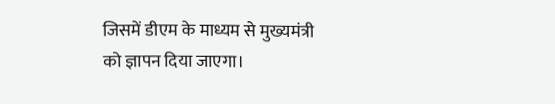जिसमें डीएम के माध्यम से मुख्यमंत्री को ज्ञापन दिया जाएगा।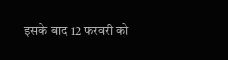इसके बाद 12 फरवरी को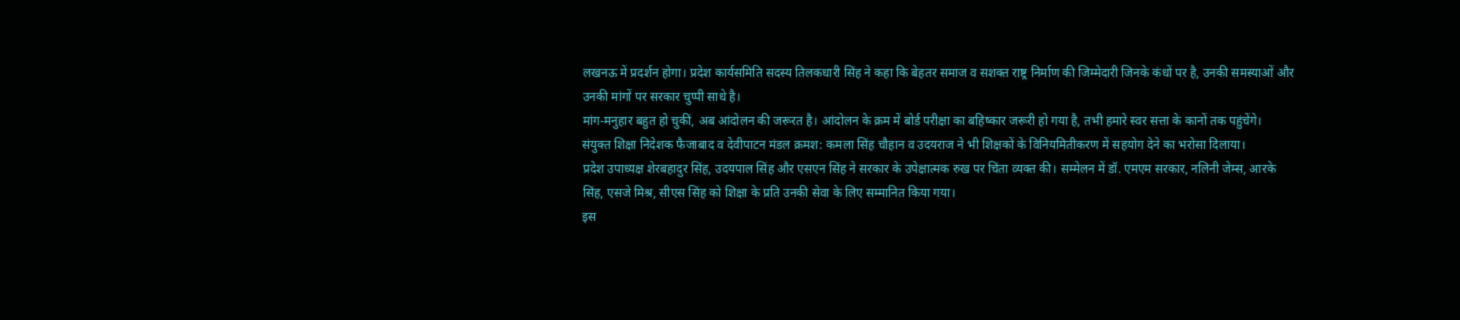लखनऊ में प्रदर्शन होगा। प्रदेश कार्यसमिति सदस्य तिलकधारी सिंह ने कहा कि बेहतर समाज व सशक्त राष्ट्र निर्माण की जिम्मेदारी जिनके कंधों पर है, उनकी समस्याओं और उनकी मांगों पर सरकार चुप्पी साधे है।
मांग-मनुहार बहुत हो चुकीं, अब आंदोलन की जरूरत है। आंदोलन के क्रम में बोर्ड परीक्षा का बहिष्कार जरूरी हो गया है, तभी हमारे स्वर सत्ता के कानों तक पहुंचेंगे।
संयुक्त शिक्षा निदेशक फैजाबाद व देवीपाटन मंडल क्रमश: कमला सिंह चौहान व उदयराज ने भी शिक्षकों के विनियमितीकरण में सहयोग देने का भरोसा दिलाया।
प्रदेश उपाध्यक्ष शेरबहादुर सिंह, उदयपाल सिंह और एसएन सिंह ने सरकार के उपेक्षात्मक रुख पर चिंता व्यक्त की। सम्मेलन में डॉ. एमएम सरकार, नलिनी जेम्स, आरके सिंह, एसजे मिश्र, सीएस सिंह को शिक्षा के प्रति उनकी सेवा के लिए सम्मानित किया गया।
इस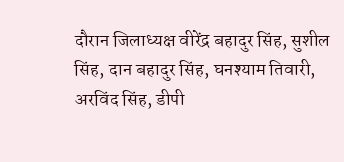दौरान जिलाध्यक्ष वीरेंद्र बहादुर सिंह, सुशील सिंह, दान बहादुर सिंह, घनश्याम तिवारी, अरविंद सिंह, डीपी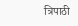त्रिपाठी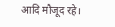आदि मौजूद रहे।